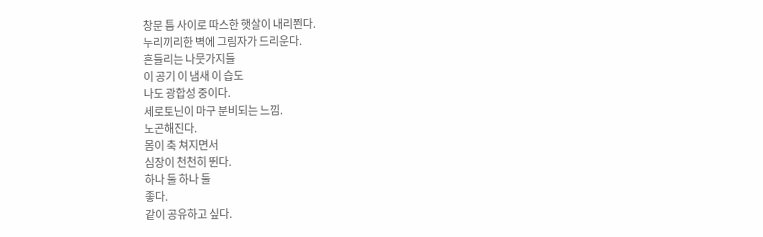창문 틈 사이로 따스한 햇살이 내리쬔다.
누리끼리한 벽에 그림자가 드리운다.
흔들리는 나뭇가지들
이 공기 이 냄새 이 습도
나도 광합성 중이다.
세로토닌이 마구 분비되는 느낌.
노곤해진다.
몸이 축 쳐지면서
심장이 천천히 뛴다.
하나 둘 하나 둘
좋다.
같이 공유하고 싶다.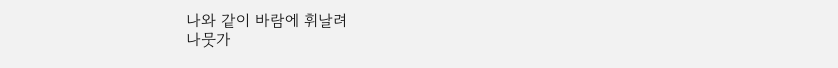나와 같이 바람에 휘날려
나뭇가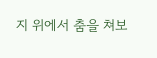지 위에서 춤을 쳐보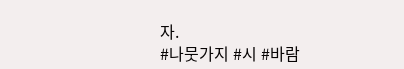자.
#나뭇가지 #시 #바람